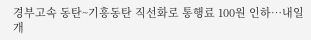경부고속 동탄~기흥동탄 직선화로 통행료 100원 인하…내일 개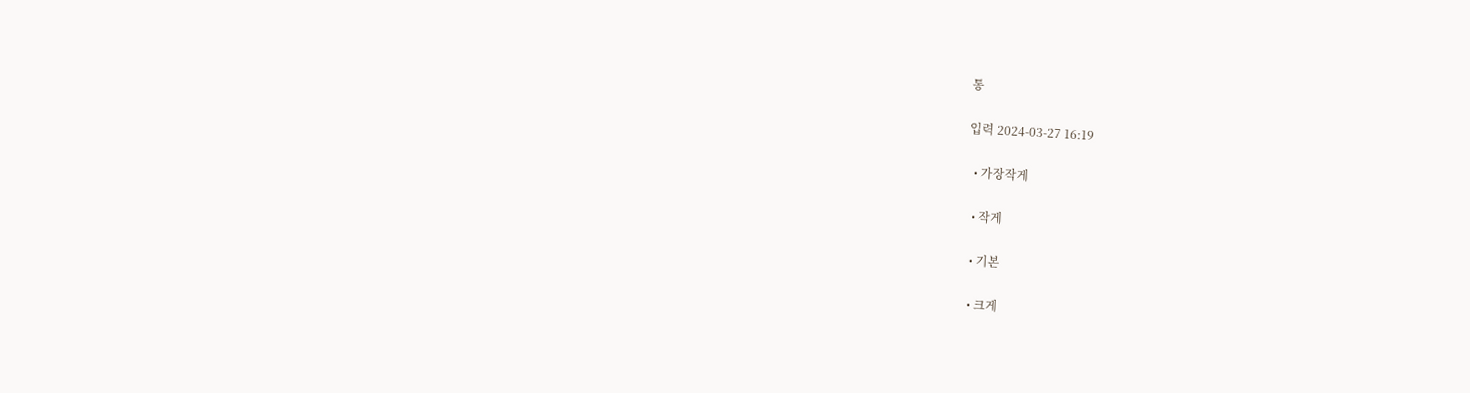통

입력 2024-03-27 16:19

  • 가장작게

  • 작게

  • 기본

  • 크게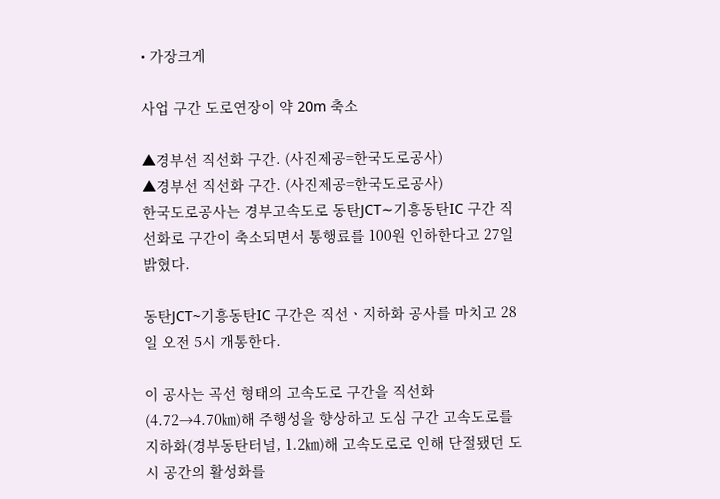• 가장크게

사업 구간 도로연장이 약 20m 축소

▲경부선 직선화 구간. (사진제공=한국도로공사)
▲경부선 직선화 구간. (사진제공=한국도로공사)
한국도로공사는 경부고속도로 동탄JCT∼기흥동탄IC 구간 직선화로 구간이 축소되면서 통행료를 100원 인하한다고 27일 밝혔다.

동탄JCT~기흥동탄IC 구간은 직선ㆍ지하화 공사를 마치고 28일 오전 5시 개통한다.

이 공사는 곡선 형태의 고속도로 구간을 직선화(4.72→4.70㎞)해 주행성을 향상하고 도심 구간 고속도로를 지하화(경부동탄터널, 1.2㎞)해 고속도로로 인해 단절됐던 도시 공간의 활성화를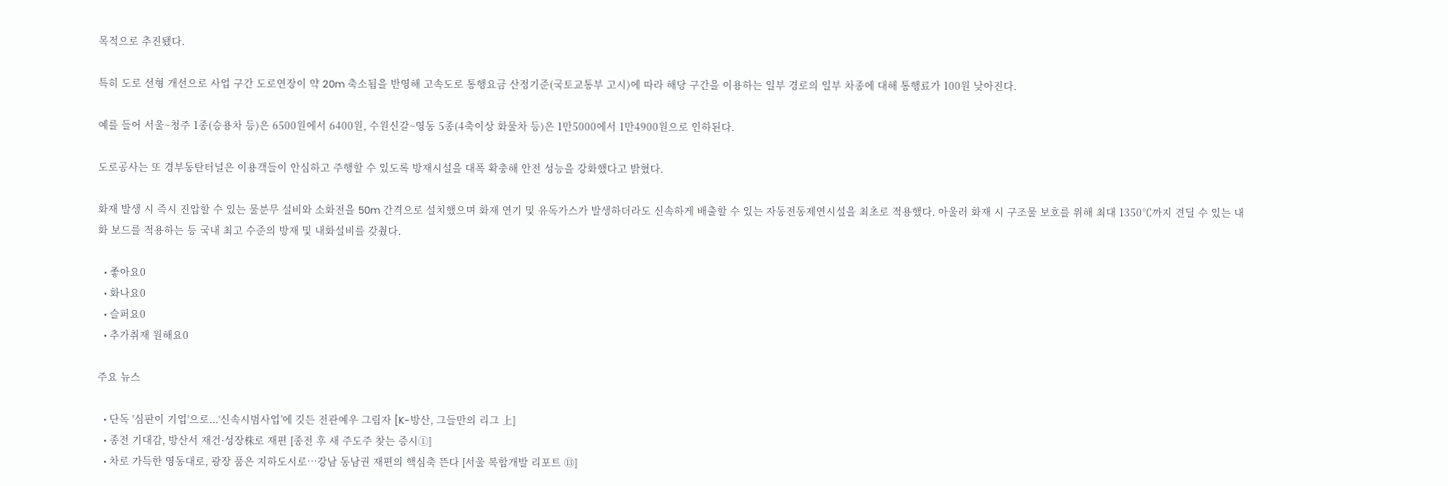목적으로 추진됐다.

특히 도로 선형 개선으로 사업 구간 도로연장이 약 20m 축소됨을 반영해 고속도로 통행요금 산정기준(국토교통부 고시)에 따라 해당 구간을 이용하는 일부 경로의 일부 차종에 대해 통행료가 100원 낮아진다.

예를 들어 서울~청주 1종(승용차 등)은 6500원에서 6400원, 수원신갈~영동 5종(4축이상 화물차 등)은 1만5000에서 1만4900원으로 인하된다.

도로공사는 또 경부동탄터널은 이용객들이 안심하고 주행할 수 있도록 방재시설을 대폭 확충해 안전 성능을 강화했다고 밝혔다.

화재 발생 시 즉시 진압할 수 있는 물분무 설비와 소화전을 50m 간격으로 설치했으며 화재 연기 및 유독가스가 발생하더라도 신속하게 배출할 수 있는 자동전동제연시설을 최초로 적용했다. 아울러 화재 시 구조물 보호를 위해 최대 1350℃까지 견딜 수 있는 내화 보드를 적용하는 등 국내 최고 수준의 방재 및 내화설비를 갖췄다.

  • 좋아요0
  • 화나요0
  • 슬퍼요0
  • 추가취재 원해요0

주요 뉴스

  • 단독 '심판이 기업'으로...‘신속시범사업’에 깃든 전관예우 그림자 [K-방산, 그들만의 리그 上]
  • 종전 기대감, 방산서 재건·성장株로 재편 [종전 후 새 주도주 찾는 증시①]
  • 차로 가득한 영동대로, 광장 품은 지하도시로…강남 동남권 재편의 핵심축 뜬다 [서울 복합개발 리포트 ⑬]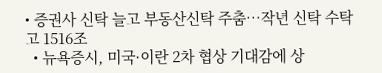• 증권사 신탁 늘고 부동산신탁 주춤…작년 신탁 수탁고 1516조
  • 뉴욕증시, 미국·이란 2차 협상 기대감에 상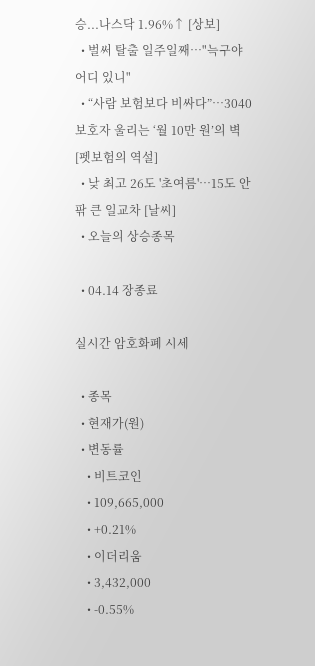승...나스닥 1.96%↑ [상보]
  • 벌써 탈출 일주일째…"늑구야 어디 있니"
  • “사람 보험보다 비싸다”…3040 보호자 울리는 ‘월 10만 원’의 벽 [펫보험의 역설]
  • 낮 최고 26도 '초여름'…15도 안팎 큰 일교차 [날씨]
  • 오늘의 상승종목

  • 04.14 장종료

실시간 암호화폐 시세

  • 종목
  • 현재가(원)
  • 변동률
    • 비트코인
    • 109,665,000
    • +0.21%
    • 이더리움
    • 3,432,000
    • -0.55%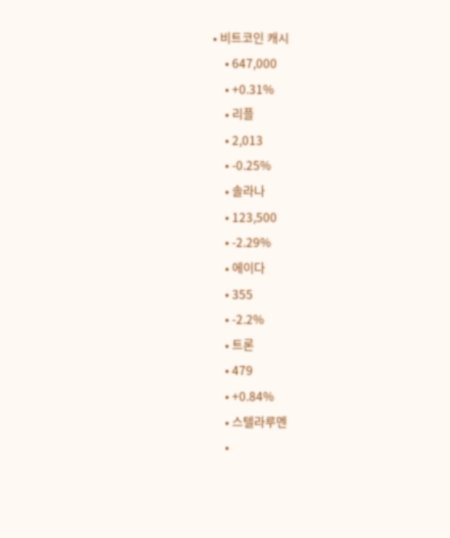• 비트코인 캐시
    • 647,000
    • +0.31%
    • 리플
    • 2,013
    • -0.25%
    • 솔라나
    • 123,500
    • -2.29%
    • 에이다
    • 355
    • -2.2%
    • 트론
    • 479
    • +0.84%
    • 스텔라루멘
    •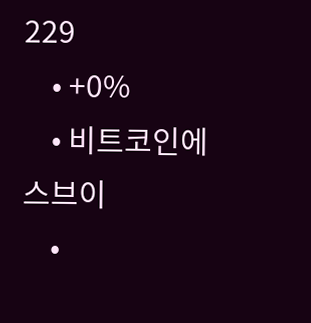229
    • +0%
    • 비트코인에스브이
    •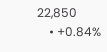22,850
    • +0.84%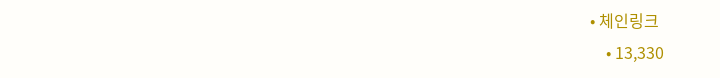• 체인링크
    • 13,330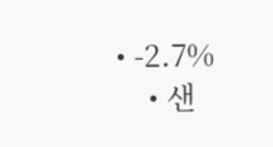• -2.7%
    • 샌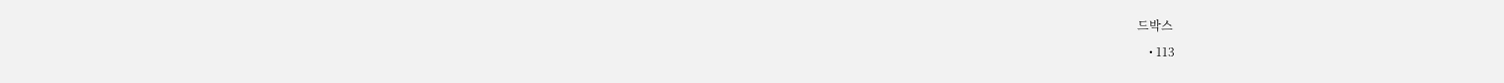드박스
    • 113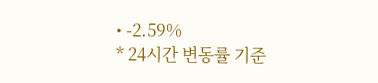• -2.59%
* 24시간 변동률 기준